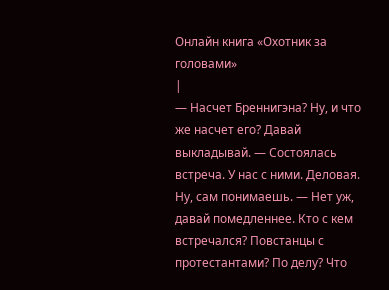Онлайн книга «Охотник за головами»
|
— Насчет Бреннигэна? Ну, и что же насчет его? Давай выкладывай. — Состоялась встреча. У нас с ними. Деловая. Ну, сам понимаешь. — Нет уж, давай помедленнее. Кто с кем встречался? Повстанцы с протестантами? По делу? Что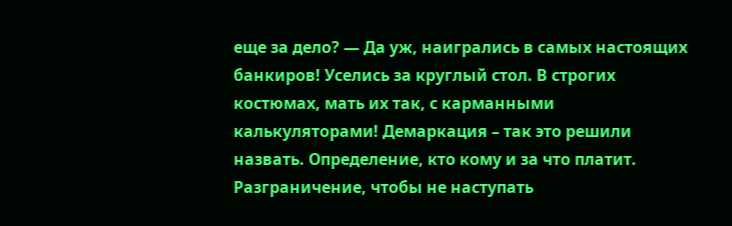еще за дело? — Да уж, наигрались в самых настоящих банкиров! Уселись за круглый стол. В строгих костюмах, мать их так, с карманными калькуляторами! Демаркация – так это решили назвать. Определение, кто кому и за что платит. Разграничение, чтобы не наступать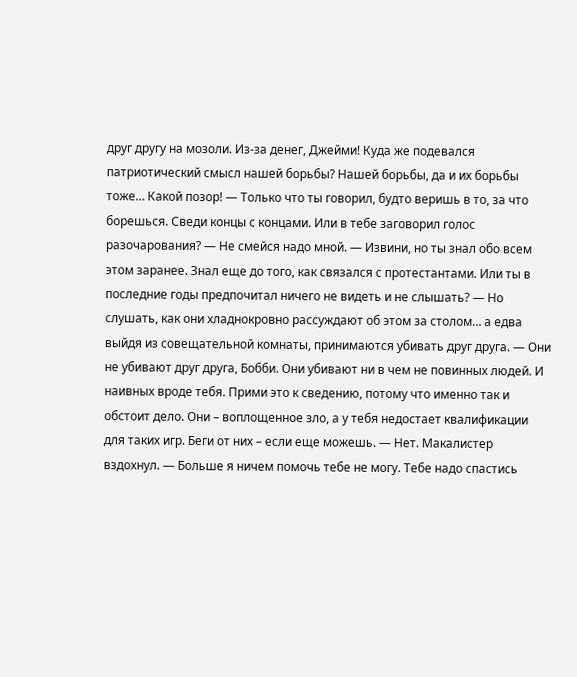друг другу на мозоли. Из-за денег, Джейми! Куда же подевался патриотический смысл нашей борьбы? Нашей борьбы, да и их борьбы тоже… Какой позор! — Только что ты говорил, будто веришь в то, за что борешься. Сведи концы с концами. Или в тебе заговорил голос разочарования? — Не смейся надо мной. — Извини, но ты знал обо всем этом заранее. Знал еще до того, как связался с протестантами. Или ты в последние годы предпочитал ничего не видеть и не слышать? — Но слушать, как они хладнокровно рассуждают об этом за столом… а едва выйдя из совещательной комнаты, принимаются убивать друг друга. — Они не убивают друг друга, Бобби. Они убивают ни в чем не повинных людей. И наивных вроде тебя. Прими это к сведению, потому что именно так и обстоит дело. Они – воплощенное зло, а у тебя недостает квалификации для таких игр. Беги от них – если еще можешь. — Нет. Макалистер вздохнул. — Больше я ничем помочь тебе не могу. Тебе надо спастись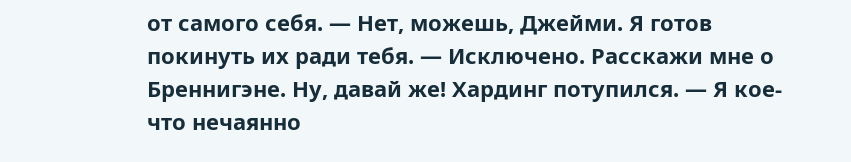от самого себя. — Нет, можешь, Джейми. Я готов покинуть их ради тебя. — Исключено. Расскажи мне о Бреннигэне. Ну, давай же! Хардинг потупился. — Я кое-что нечаянно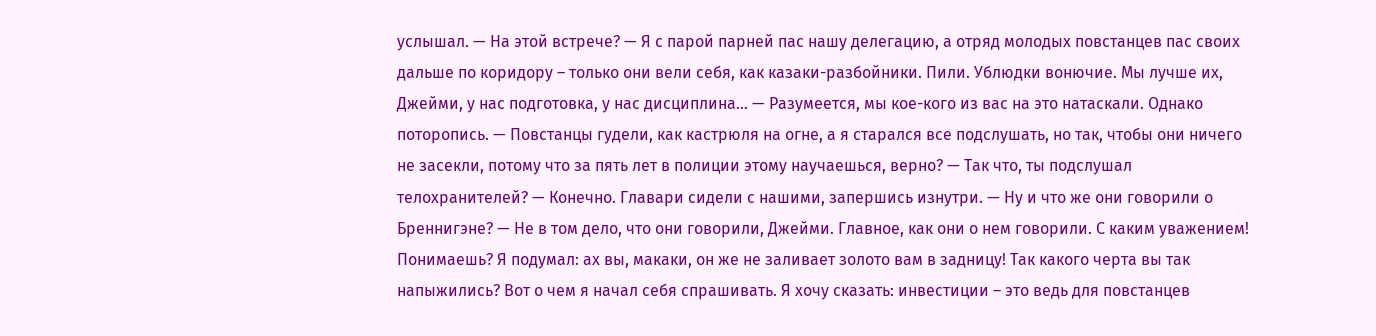услышал. — На этой встрече? — Я с парой парней пас нашу делегацию, а отряд молодых повстанцев пас своих дальше по коридору – только они вели себя, как казаки-разбойники. Пили. Ублюдки вонючие. Мы лучше их, Джейми, у нас подготовка, у нас дисциплина… — Разумеется, мы кое-кого из вас на это натаскали. Однако поторопись. — Повстанцы гудели, как кастрюля на огне, а я старался все подслушать, но так, чтобы они ничего не засекли, потому что за пять лет в полиции этому научаешься, верно? — Так что, ты подслушал телохранителей? — Конечно. Главари сидели с нашими, запершись изнутри. — Ну и что же они говорили о Бреннигэне? — Не в том дело, что они говорили, Джейми. Главное, как они о нем говорили. С каким уважением! Понимаешь? Я подумал: ах вы, макаки, он же не заливает золото вам в задницу! Так какого черта вы так напыжились? Вот о чем я начал себя спрашивать. Я хочу сказать: инвестиции – это ведь для повстанцев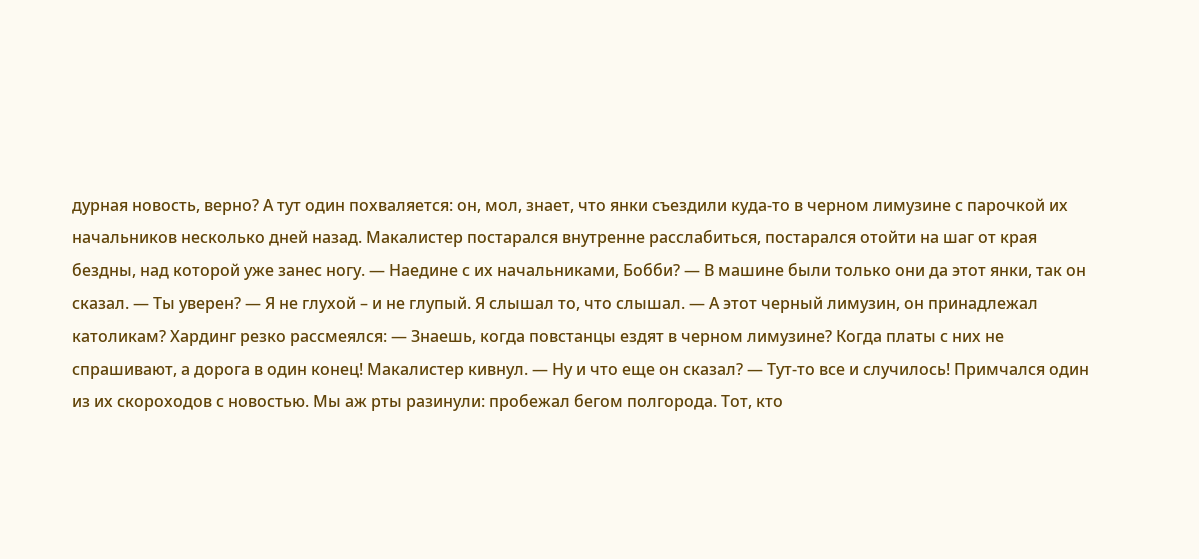дурная новость, верно? А тут один похваляется: он, мол, знает, что янки съездили куда-то в черном лимузине с парочкой их начальников несколько дней назад. Макалистер постарался внутренне расслабиться, постарался отойти на шаг от края бездны, над которой уже занес ногу. — Наедине с их начальниками, Бобби? — В машине были только они да этот янки, так он сказал. — Ты уверен? — Я не глухой – и не глупый. Я слышал то, что слышал. — А этот черный лимузин, он принадлежал католикам? Хардинг резко рассмеялся: — Знаешь, когда повстанцы ездят в черном лимузине? Когда платы с них не спрашивают, а дорога в один конец! Макалистер кивнул. — Ну и что еще он сказал? — Тут-то все и случилось! Примчался один из их скороходов с новостью. Мы аж рты разинули: пробежал бегом полгорода. Тот, кто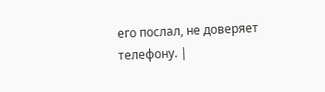его послал, не доверяет телефону. |